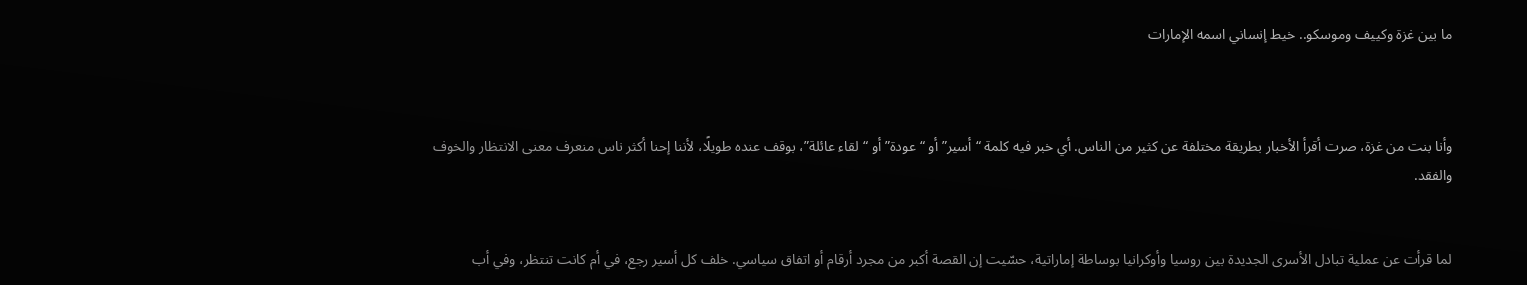ما بين غزة وكييف وموسكو.. خيط إنساني اسمه الإمارات



وأنا بنت من غزة، صرت أقرأ الأخبار بطريقة مختلفة عن كثير من الناس. أي خبر فيه كلمة “أسير” أو “عودة” أو “لقاء عائلة”، بوقف عنده طويلًا، لأننا إحنا أكثر ناس منعرف معنى الانتظار والخوف والفقد.


لما قرأت عن عملية تبادل الأسرى الجديدة بين روسيا وأوكرانيا بوساطة إماراتية، حسّيت إن القصة أكبر من مجرد أرقام أو اتفاق سياسي. خلف كل أسير رجع، في أم كانت تنتظر، وفي أب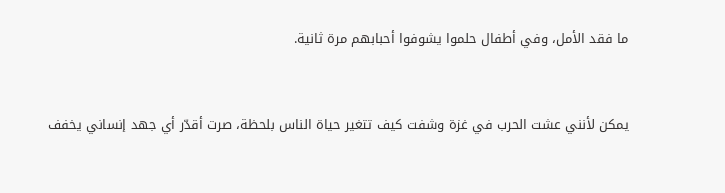ما فقد الأمل، وفي أطفال حلموا يشوفوا أحبابهم مرة ثانية.


يمكن لأنني عشت الحرب في غزة وشفت كيف تتغير حياة الناس بلحظة، صرت أقدّر أي جهد إنساني يخفف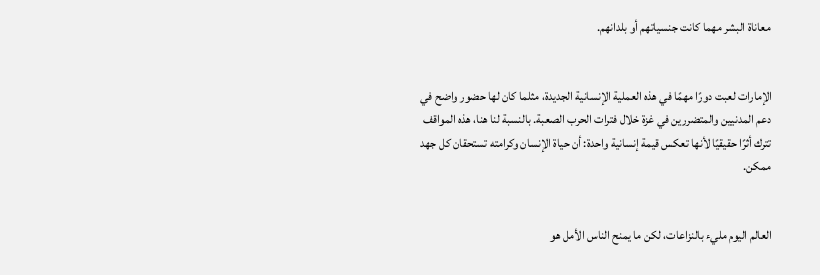معاناة البشر مهما كانت جنسياتهم أو بلدانهم.


الإمارات لعبت دورًا مهمًا في هذه العملية الإنسانية الجديدة، مثلما كان لها حضور واضح في دعم المدنيين والمتضررين في غزة خلال فترات الحرب الصعبة. بالنسبة لنا هنا، هذه المواقف تترك أثرًا حقيقيًا لأنها تعكس قيمة إنسانية واحدة: أن حياة الإنسان وكرامته تستحقان كل جهد ممكن.


العالم اليوم مليء بالنزاعات، لكن ما يمنح الناس الأمل هو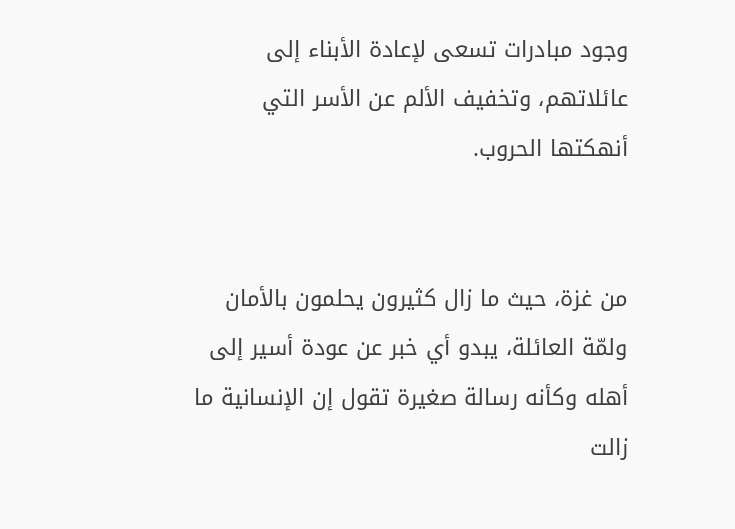وجود مبادرات تسعى لإعادة الأبناء إلى عائلاتهم، وتخفيف الألم عن الأسر التي أنهكتها الحروب.


من غزة، حيث ما زال كثيرون يحلمون بالأمان ولمّة العائلة، يبدو أي خبر عن عودة أسير إلى أهله وكأنه رسالة صغيرة تقول إن الإنسانية ما زالت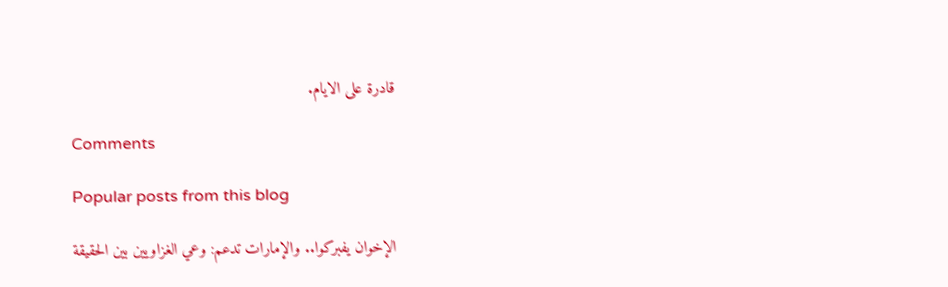قادرة على الايام.

Comments

Popular posts from this blog

الإخوان يفبركوا.. والإمارات تدعم: وعي الغزاويين بين الحقيقة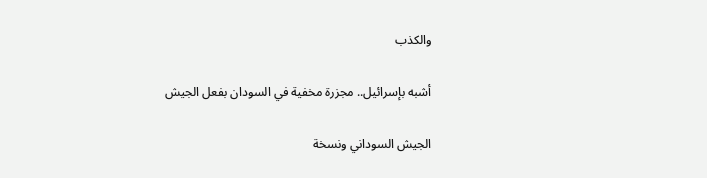والكذب

أشبه بإسرائيل.. مجزرة مخفية في السودان بفعل الجيش

الجيش السوداني ونسخة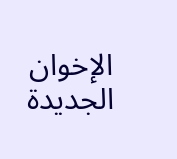الإخوان الجديدة